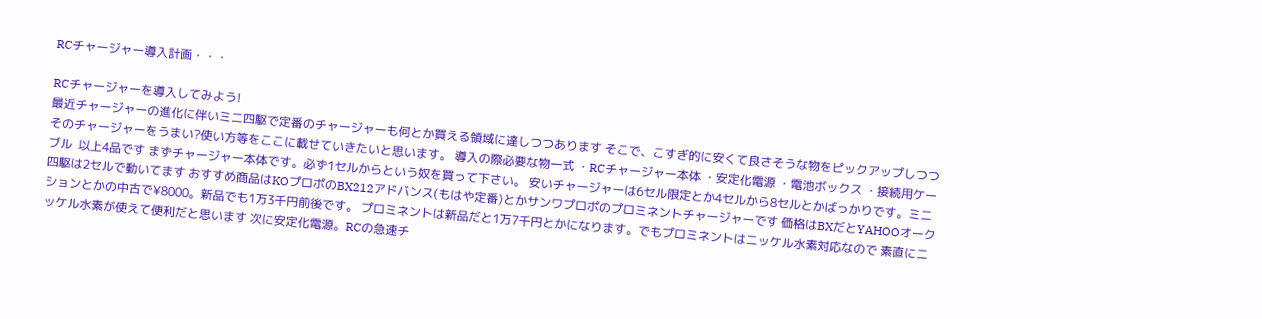RCチャージャー導入計画・・・

RCチャージャーを導入してみよう!
最近チャージャーの進化に伴いミニ四駆で定番のチャージャーも何とか買える領域に達しつつあります そこで、こすぎ的に安くて良さそうな物をピックアップしつつ そのチャージャーをうまい?使い方等をここに載せていきたいと思います。 導入の際必要な物一式 ・RCチャージャー本体 ・安定化電源 ・電池ボックス ・接続用ケーブル  以上4品です まずチャージャー本体です。必ず1セルからという奴を買って下さい。 安いチャージャーは6セル限定とか4セルから8セルとかばっかりです。ミニ四駆は2セルで動いてます おすすめ商品はKOプロポのBX212アドバンス(もはや定番)とかサンワプロポのプロミネントチャージャーです 価格はBXだとYAHOOオークションとかの中古で¥8000。新品でも1万3千円前後です。 プロミネントは新品だと1万7千円とかになります。でもプロミネントはニッケル水素対応なので 素直にニッケル水素が使えて便利だと思います 次に安定化電源。RCの急速チ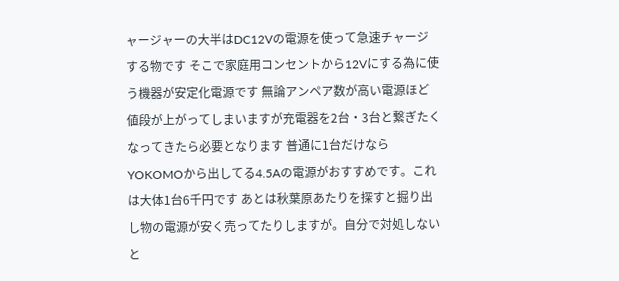ャージャーの大半はDC12Vの電源を使って急速チャージする物です そこで家庭用コンセントから12Vにする為に使う機器が安定化電源です 無論アンペア数が高い電源ほど値段が上がってしまいますが充電器を2台・3台と繋ぎたくなってきたら必要となります 普通に1台だけならYOKOMOから出してる4.5Aの電源がおすすめです。これは大体1台6千円です あとは秋葉原あたりを探すと掘り出し物の電源が安く売ってたりしますが。自分で対処しないと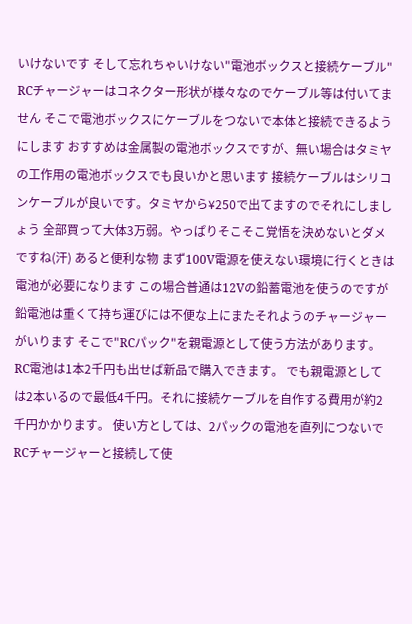いけないです そして忘れちゃいけない"電池ボックスと接続ケーブル" RCチャージャーはコネクター形状が様々なのでケーブル等は付いてません そこで電池ボックスにケーブルをつないで本体と接続できるようにします おすすめは金属製の電池ボックスですが、無い場合はタミヤの工作用の電池ボックスでも良いかと思います 接続ケーブルはシリコンケーブルが良いです。タミヤから¥250で出てますのでそれにしましょう 全部買って大体3万弱。やっぱりそこそこ覚悟を決めないとダメですね(汗) あると便利な物 まず100V電源を使えない環境に行くときは電池が必要になります この場合普通は12Vの鉛蓄電池を使うのですが鉛電池は重くて持ち運びには不便な上にまたそれようのチャージャーがいります そこで"RCパック"を親電源として使う方法があります。RC電池は1本2千円も出せば新品で購入できます。 でも親電源としては2本いるので最低4千円。それに接続ケーブルを自作する費用が約2千円かかります。 使い方としては、2パックの電池を直列につないでRCチャージャーと接続して使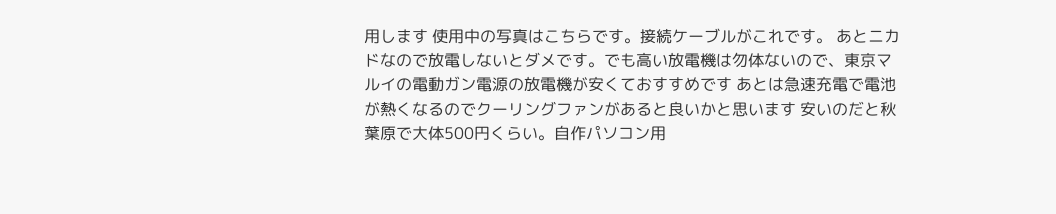用します 使用中の写真はこちらです。接続ケーブルがこれです。 あとニカドなので放電しないとダメです。でも高い放電機は勿体ないので、東京マルイの電動ガン電源の放電機が安くておすすめです あとは急速充電で電池が熱くなるのでクーリングファンがあると良いかと思います 安いのだと秋葉原で大体500円くらい。自作パソコン用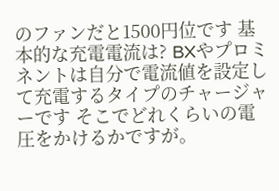のファンだと1500円位です 基本的な充電電流は? BXやプロミネントは自分で電流値を設定して充電するタイプのチャージャーです そこでどれくらいの電圧をかけるかですが。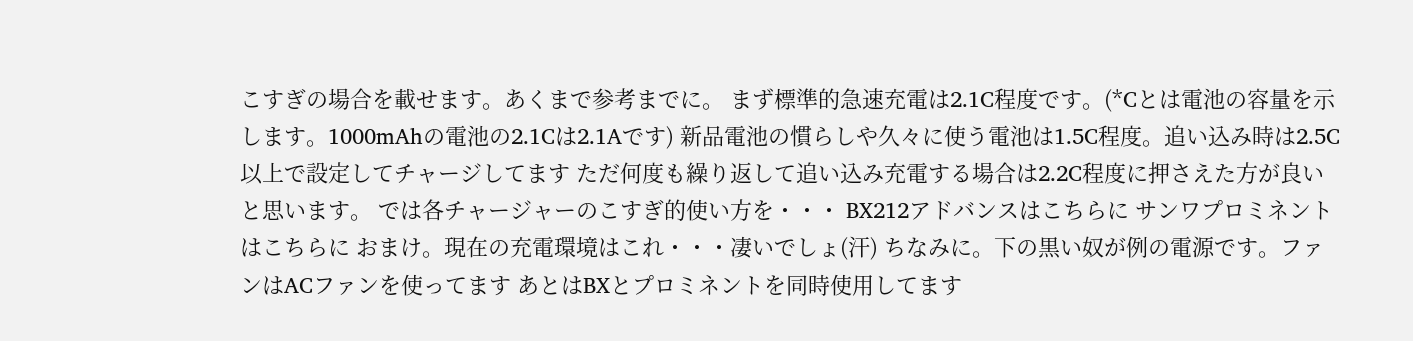こすぎの場合を載せます。あくまで参考までに。 まず標準的急速充電は2.1C程度です。(*Cとは電池の容量を示します。1000mAhの電池の2.1Cは2.1Aです) 新品電池の慣らしや久々に使う電池は1.5C程度。追い込み時は2.5C以上で設定してチャージしてます ただ何度も繰り返して追い込み充電する場合は2.2C程度に押さえた方が良いと思います。 では各チャージャーのこすぎ的使い方を・・・ BX212アドバンスはこちらに サンワプロミネントはこちらに おまけ。現在の充電環境はこれ・・・凄いでしょ(汗) ちなみに。下の黒い奴が例の電源です。ファンはACファンを使ってます あとはBXとプロミネントを同時使用してます